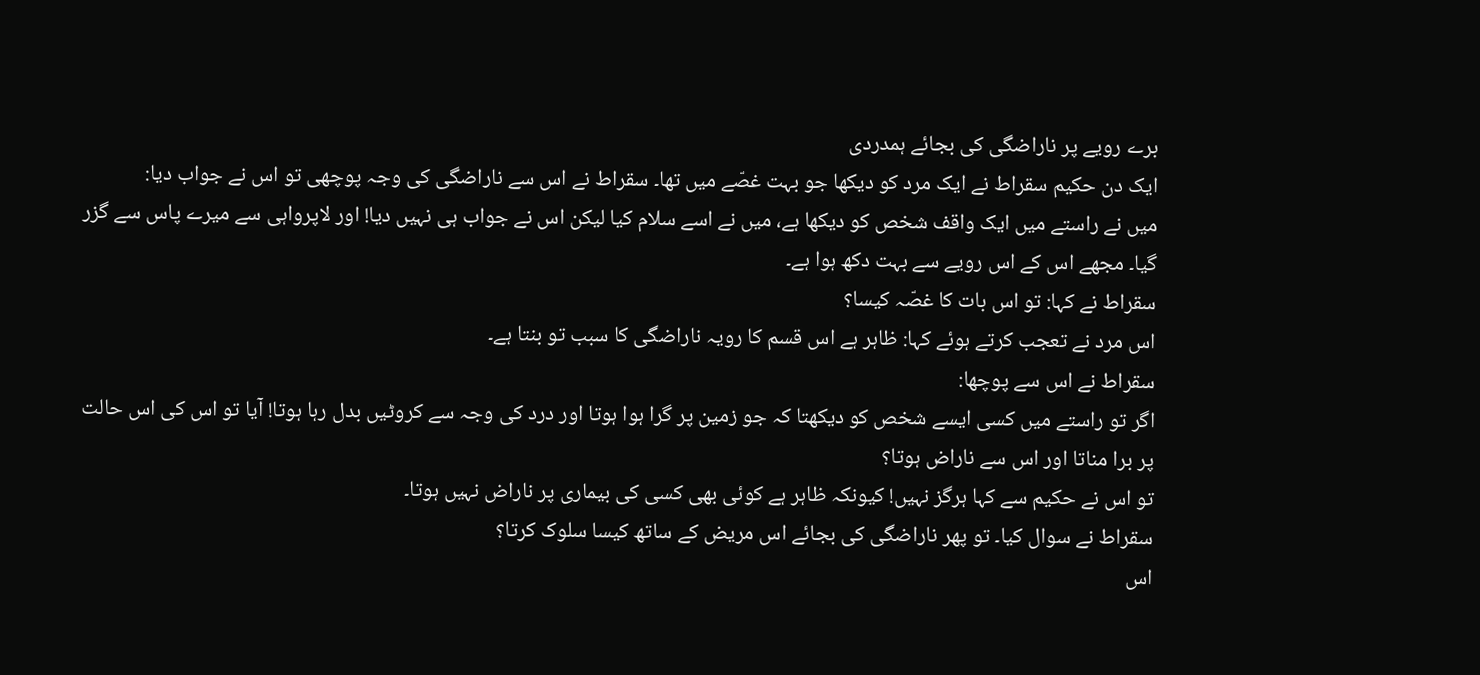برے رویے پر ناراضگی کی بجائے ہمدردی
ایک دن حکیم سقراط نے ایک مرد کو دیکھا جو بہت غصّے میں تھا۔ سقراط نے اس سے ناراضگی کی وجہ پوچھی تو اس نے جواب دیا:
میں نے راستے میں ایک واقف شخص کو دیکھا ہے، میں نے اسے سلام کیا لیکن اس نے جواب ہی نہیں دیا! اور لاپرواہی سے میرے پاس سے گزر گیا۔ مجھے اس کے اس رویے سے بہت دکھ ہوا ہے۔
سقراط نے کہا: تو اس بات کا غصّہ کیسا؟
اس مرد نے تعجب کرتے ہوئے کہا: ظاہر ہے اس قسم کا رویہ ناراضگی کا سبب تو بنتا ہے۔
سقراط نے اس سے پوچھا:
اگر تو راستے میں کسی ایسے شخص کو دیکھتا کہ جو زمین پر گرا ہوا ہوتا اور درد کی وجہ سے کروٹیں بدل رہا ہوتا! آیا تو اس کی اس حالت پر برا مناتا اور اس سے ناراض ہوتا؟
تو اس نے حکیم سے کہا ہرگز نہیں! کیونکہ ظاہر ہے کوئی بھی کسی کی بیماری پر ناراض نہیں ہوتا۔
سقراط نے سوال کیا۔ تو پھر ناراضگی کی بجائے اس مریض کے ساتھ کیسا سلوک کرتا؟
اس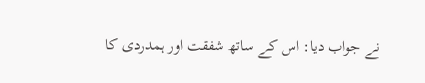نے جواب دیا: اس کے ساتھ شفقت اور ہمدردی کا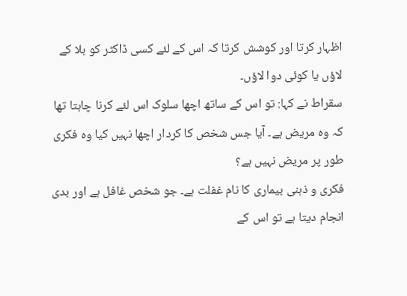اظہار کرتا اور کوشش کرتا کہ اس کے لئے کسی ڈاکٹر کو بلا کے لاؤں یا کوئی دوا لاؤں۔
سقراط نے کہا: تو اس کے ساتھ اچھا سلوک اس لئے کرنا چاہتا تھا کہ وہ مریض ہے۔ آیا جس شخص کا کردار اچھا نہیں کیا وہ فکری طور پر مریض نہیں ہے؟
فکری و ذہنی بیماری کا نام غفلت ہے۔ جو شخص غافل ہے اور بدی انجام دیتا ہے تو اس کے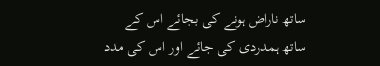ساتھ ناراض ہونے کی بجائے اس کے ساتھ ہمدردی کی جائے اور اس کی مدد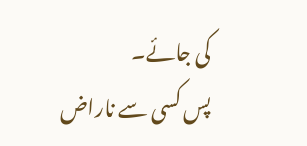کی جائے۔
پس کسی سے ناراض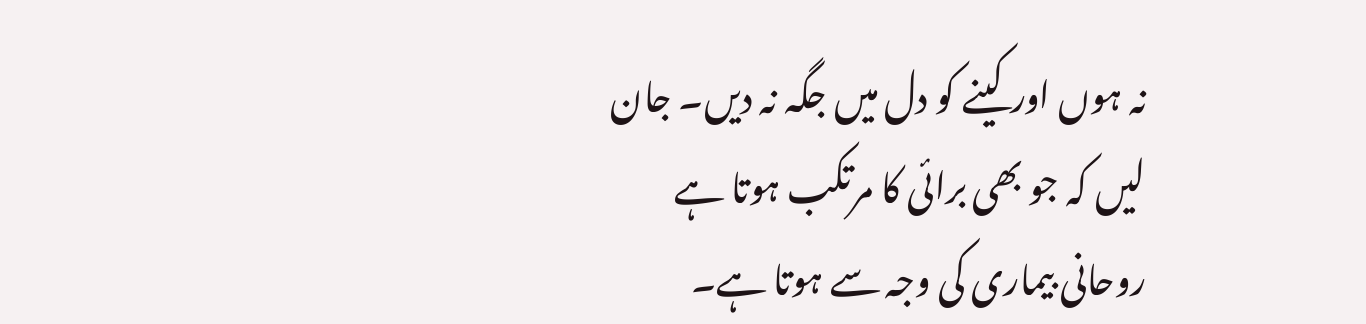نہ ہوں اور کینے کو دل میں جگہ نہ دیں۔ جان لیں کہ جو بھی برائی کا مرتکب ہوتا ہے روحانی بیماری کی وجہ سے ہوتا ہے۔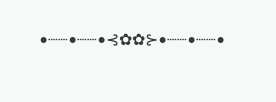•┈┈•┈┈•⊰✿✿⊱•┈┈•┈┈•